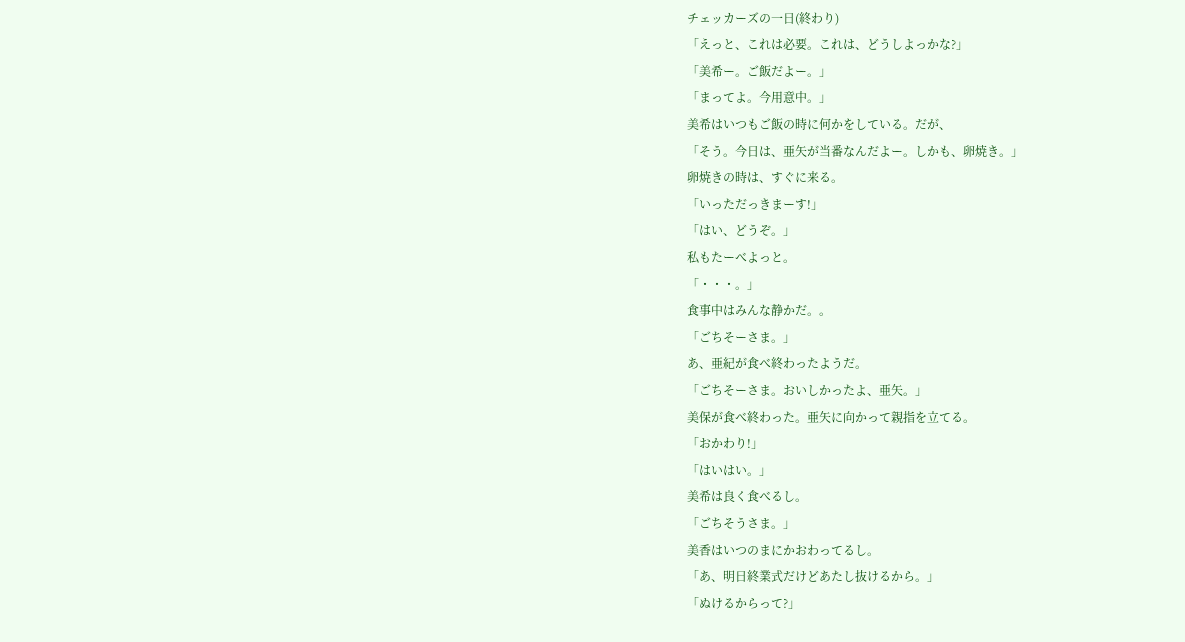チェッカーズの一日(終わり)
「えっと、これは必要。これは、どうしよっかな?」
「美希ー。ご飯だよー。」
「まってよ。今用意中。」
美希はいつもご飯の時に何かをしている。だが、
「そう。今日は、亜矢が当番なんだよー。しかも、卵焼き。」
卵焼きの時は、すぐに来る。
「いっただっきまーす!」
「はい、どうぞ。」
私もたーべよっと。
「・・・。」
食事中はみんな静かだ。。
「ごちそーさま。」
あ、亜紀が食べ終わったようだ。
「ごちそーさま。おいしかったよ、亜矢。」
美保が食べ終わった。亜矢に向かって親指を立てる。
「おかわり!」
「はいはい。」
美希は良く食べるし。
「ごちそうさま。」
美香はいつのまにかおわってるし。
「あ、明日終業式だけどあたし抜けるから。」
「ぬけるからって?」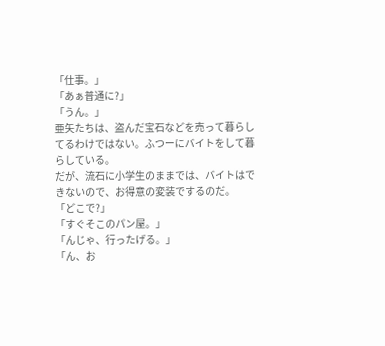「仕事。」
「あぁ普通に?」
「うん。」
亜矢たちは、盗んだ宝石などを売って暮らしてるわけではない。ふつーにバイトをして暮らしている。
だが、流石に小学生のままでは、バイトはできないので、お得意の変装でするのだ。
「どこで?」
「すぐそこのパン屋。」
「んじゃ、行ったげる。」
「ん、お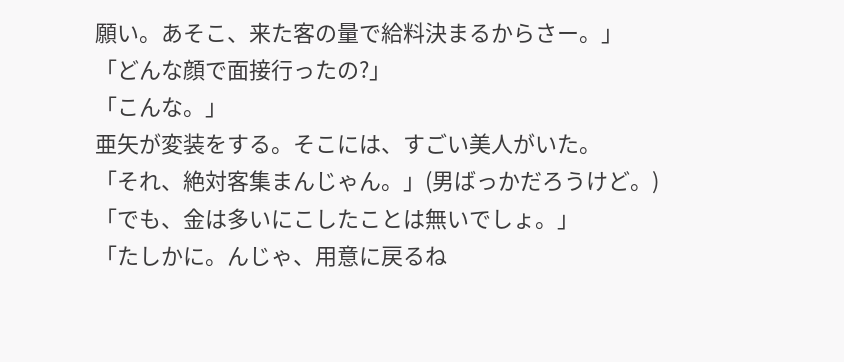願い。あそこ、来た客の量で給料決まるからさー。」
「どんな顔で面接行ったの?」
「こんな。」
亜矢が変装をする。そこには、すごい美人がいた。
「それ、絶対客集まんじゃん。」(男ばっかだろうけど。)
「でも、金は多いにこしたことは無いでしょ。」
「たしかに。んじゃ、用意に戻るね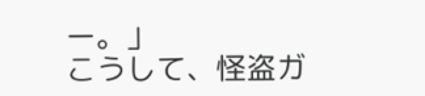ー。」
こうして、怪盗ガ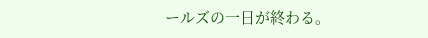ールズの一日が終わる。